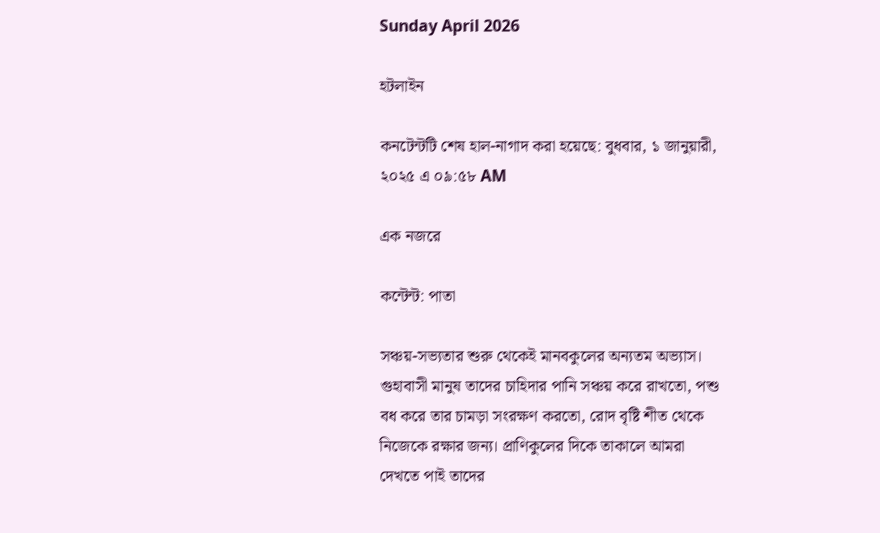Sunday April 2026

হটলাইন

কনটেন্টটি শেষ হাল-নাগাদ করা হয়েছে: বুধবার, ১ জানুয়ারী, ২০২৫ এ ০৯:৫৮ AM

এক নজরে

কন্টেন্ট: পাতা

সঞ্চয়-সভ্যতার শুরু থেকেই মানবকুলের অন্যতম অভ্যাস। গুহাবাসী মানুষ তাদের চাহিদার পানি সঞ্চয় করে রাখতো, পশু বধ করে তার চামড়া সংরক্ষণ করতো, রোদ বৃষ্টি শীত থেকে নিজেকে রক্ষার জন্য। প্রাণিকুলের দিকে তাকালে আমরা দেখতে পাই তাদের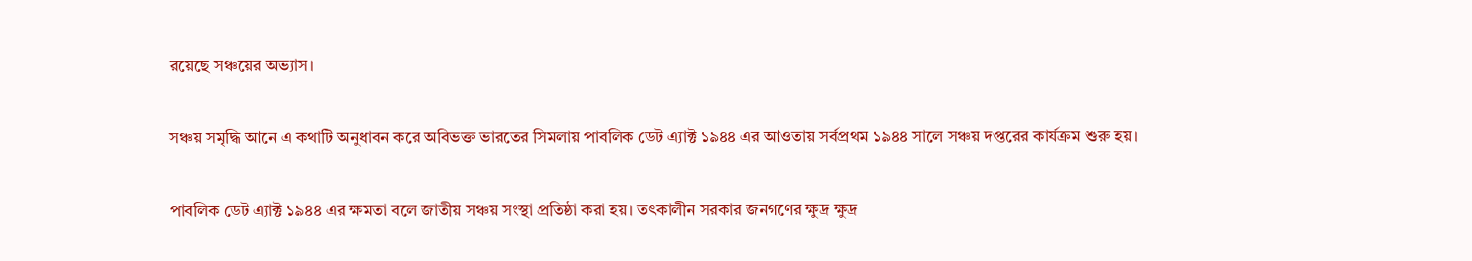রয়েছে সঞ্চয়ের অভ্যাস।

সঞ্চয় সমৃদ্ধি আনে এ কথাটি অনুধাবন করে অবিভক্ত ভারতের সিমলায় পাবলিক ডেট এ্যাক্ট ১৯৪৪ এর আওতায় সর্বপ্রথম ১৯৪৪ সালে সঞ্চয় দপ্তরের কার্যক্রম শুরু হয়।

পাবলিক ডেট এ্যাক্ট ১৯৪৪ এর ক্ষমতা বলে জাতীয় সঞ্চয় সংস্থা প্রতিষ্ঠা করা হয়। তৎকালীন সরকার জনগণের ক্ষুদ্র ক্ষুদ্র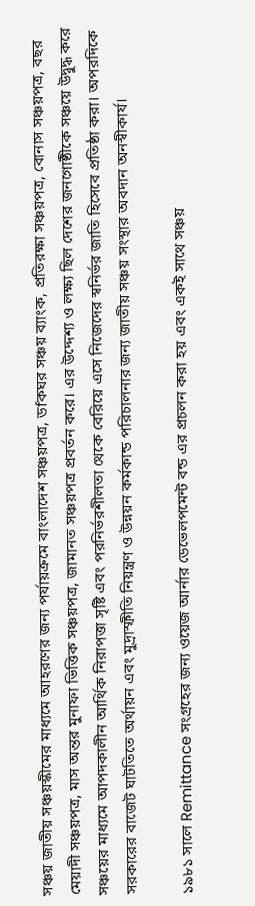সঞ্চয় জাতীয় সঞ্চয়স্কীমের মাধ্যমে আহরণের জন্য পর্যায়ক্রমে বাংলাদেশ সঞ্চয়পত্র, ডfকঘর সঞ্চয় ব্যাংক, প্রতিরক্ষা সঞ্চয়পত্র, বোনাস সঞ্চয়পত্র, বছর মেয়াদী সঞ্চয়পত্র, মাস অন্তর মুনাফা ভিত্তিক সঞ্চয়পত্র, জামানত সঞ্চয়পত্র প্রবর্তন করে। এর উদ্দেশ্য ও লক্ষ্য ছিল দেশের জনগোষ্ঠীকে সঞ্চয়ে উদ্বুদ্ধ করে সঞ্চয়ের মাধ্যমে আপদকালীন আর্থিক নিরাপত্তা সৃষ্টি এবং পরনির্ভরশীলতা থেকে বেরিয়ে এসে নিজেদের স্বনির্ভর জাতি হিসেবে প্রতিষ্ঠা করা। অপরদিকে সরকারের বাজেট ঘাটতিতে অর্থায়ন এবং মুদ্রাস্ফীতি নিয়ন্ত্রণ ও উন্নয়ন কর্মকান্ড পরিচালনার জন্য জাতীয় সঞ্চয় সংস্থার অবদান অনস্বীকার্য।

১৯৮১ সালে Remittance সংগ্রহের জন্য ওয়েজ আর্নার ডেভেলপমেন্ট বন্ড এর প্রচলন করা হয় এবং একই সাথে সঞ্চয়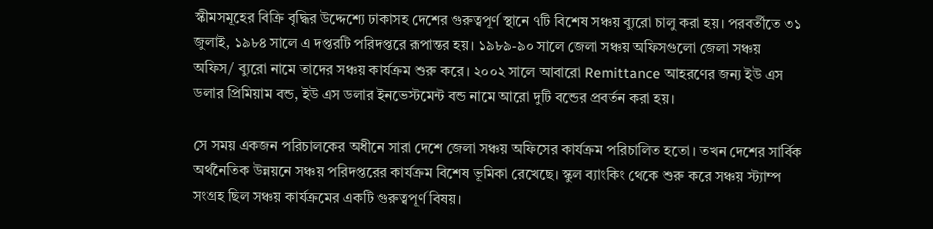স্কীমসমূহের বিক্রি বৃদ্ধির উদ্দেশ্যে ঢাকাসহ দেশের গুরুত্বপূর্ণ স্থানে ৭টি বিশেষ সঞ্চয় ব্যুরো চালু করা হয়। পরবর্তীতে ৩১ জুলাই, ১৯৮৪ সালে এ দপ্তরটি পরিদপ্তরে রূপান্তর হয়। ১৯৮৯-৯০ সালে জেলা সঞ্চয় অফিসগুলো জেলা সঞ্চয় অফিস/ ব্যুরো নামে তাদের সঞ্চয় কার্যক্রম শুরু করে। ২০০২ সালে আবারো Remittance আহরণের জন্য ইউ এস ডলার প্রিমিয়াম বন্ড, ইউ এস ডলার ইনভেস্টমেন্ট বন্ড নামে আরো দুটি বন্ডের প্রবর্তন করা হয়।

সে সময় একজন পরিচালকের অধীনে সারা দেশে জেলা সঞ্চয় অফিসের কার্যক্রম পরিচালিত হতো। তখন দেশের সার্বিক অর্থনৈতিক উন্নয়নে সঞ্চয় পরিদপ্তরের কার্যক্রম বিশেষ ভূমিকা রেখেছে। স্কুল ব্যাংকিং থেকে শুরু করে সঞ্চয় স্ট্যাম্প সংগ্রহ ছিল সঞ্চয় কার্যক্রমের একটি গুরুত্বপূর্ণ বিষয়।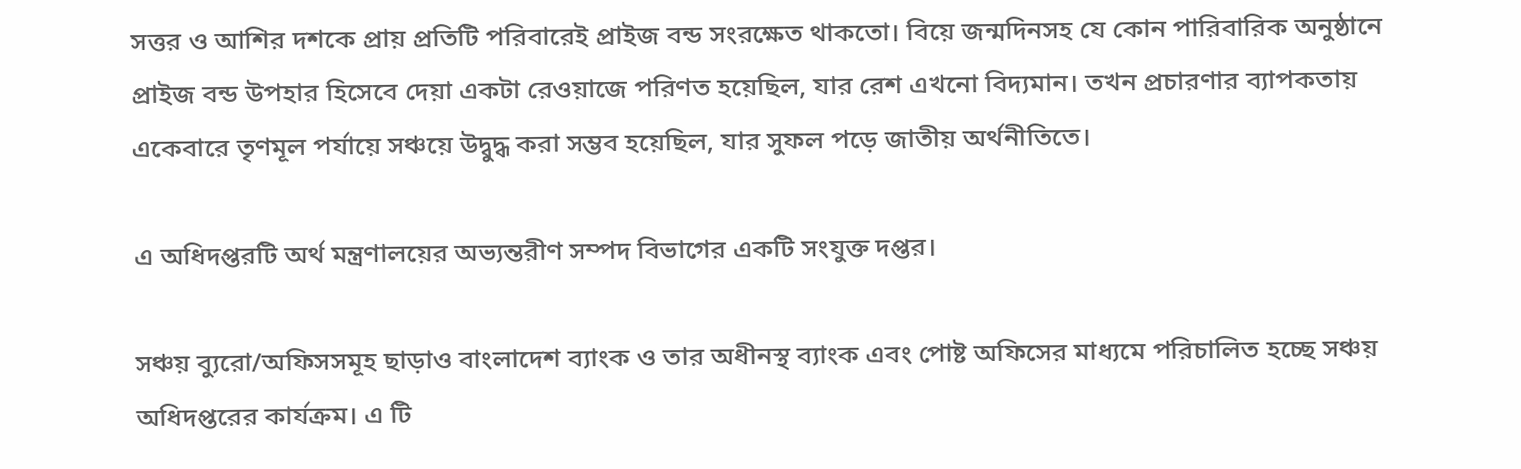সত্তর ও আশির দশকে প্রায় প্রতিটি পরিবারেই প্রাইজ বন্ড সংরক্ষেত থাকতো। বিয়ে জন্মদিনসহ যে কোন পারিবারিক অনুষ্ঠানে প্রাইজ বন্ড উপহার হিসেবে দেয়া একটা রেওয়াজে পরিণত হয়েছিল, যার রেশ এখনো বিদ্যমান। তখন প্রচারণার ব্যাপকতায় একেবারে তৃণমূল পর্যায়ে সঞ্চয়ে উদ্বুদ্ধ করা সম্ভব হয়েছিল, যার সুফল পড়ে জাতীয় অর্থনীতিতে।

এ অধিদপ্তরটি অর্থ মন্ত্রণালয়ের অভ্যন্তরীণ সম্পদ বিভাগের একটি সংযুক্ত দপ্তর।

সঞ্চয় ব্যুরো/অফিসসমূহ ছাড়াও বাংলাদেশ ব্যাংক ও তার অধীনস্থ ব্যাংক এবং পোষ্ট অফিসের মাধ্যমে পরিচালিত হচ্ছে সঞ্চয় অধিদপ্তরের কার্যক্রম। এ টি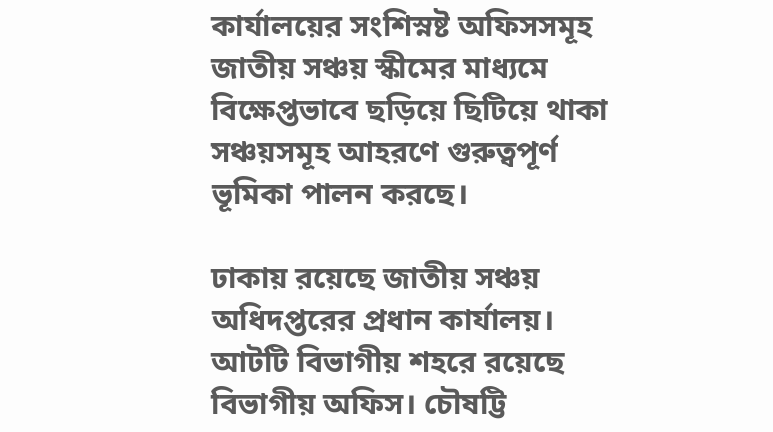কার্যালয়ের সংশিস্নষ্ট অফিসসমূহ জাতীয় সঞ্চয় স্কীমের মাধ্যমে বিক্ষেপ্তভাবে ছড়িয়ে ছিটিয়ে থাকা সঞ্চয়সমূহ আহরণে গুরুত্বপূর্ণ ভূমিকা পালন করছে।

ঢাকায় রয়েছে জাতীয় সঞ্চয় অধিদপ্তরের প্রধান কার্যালয়। আটটি বিভাগীয় শহরে রয়েছে বিভাগীয় অফিস। চৌষট্টি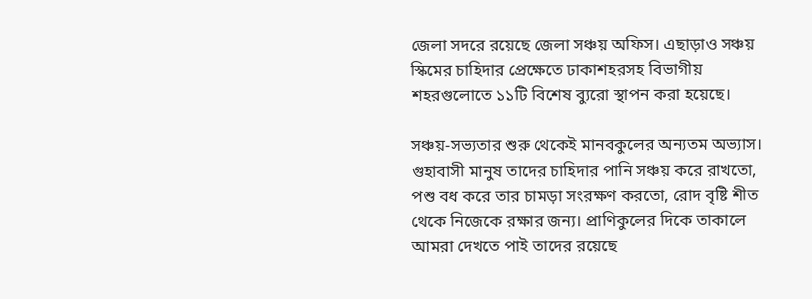জেলা সদরে রয়েছে জেলা সঞ্চয় অফিস। এছাড়াও সঞ্চয় স্কিমের চাহিদার প্রেক্ষেতে ঢাকাশহরসহ বিভাগীয় শহরগুলোতে ১১টি বিশেষ ব্যুরো স্থাপন করা হয়েছে।

সঞ্চয়-সভ্যতার শুরু থেকেই মানবকুলের অন্যতম অভ্যাস। গুহাবাসী মানুষ তাদের চাহিদার পানি সঞ্চয় করে রাখতো, পশু বধ করে তার চামড়া সংরক্ষণ করতো, রোদ বৃষ্টি শীত থেকে নিজেকে রক্ষার জন্য। প্রাণিকুলের দিকে তাকালে আমরা দেখতে পাই তাদের রয়েছে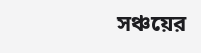সঞ্চয়ের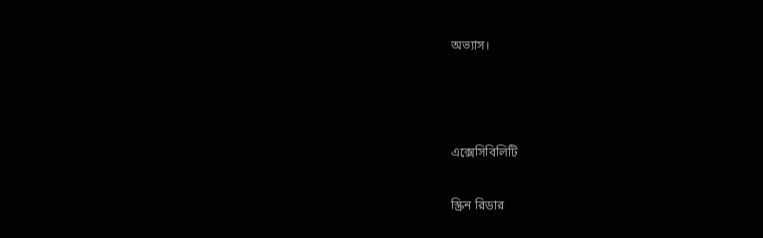অভ্যাস।



এক্সেসিবিলিটি

স্ক্রিন রিডার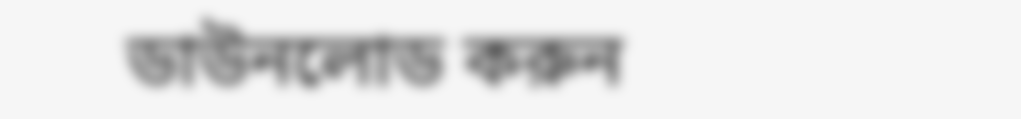ডাউনলোড করুন